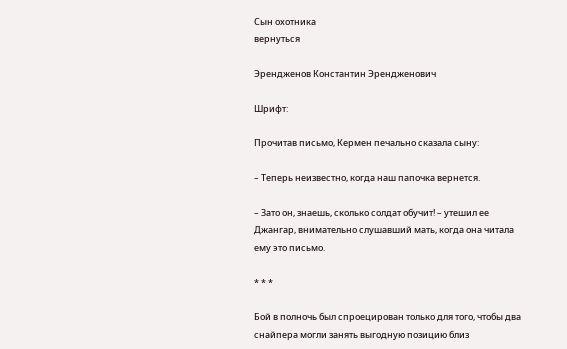Сын охотника
вернуться

Эрендженов Константин Эрендженович

Шрифт:

Прочитав письмо, Кермен печально сказала сыну:

– Теперь неизвестно, когда наш папочка вернется.

– Зато он, знаешь, сколько солдат обучит! – утешил ее Джангар, внимательно слушавший мать, когда она читала ему это письмо.

* * *

Бой в полночь был спроецирован только для того, чтобы два снайпера могли занять выгодную позицию близ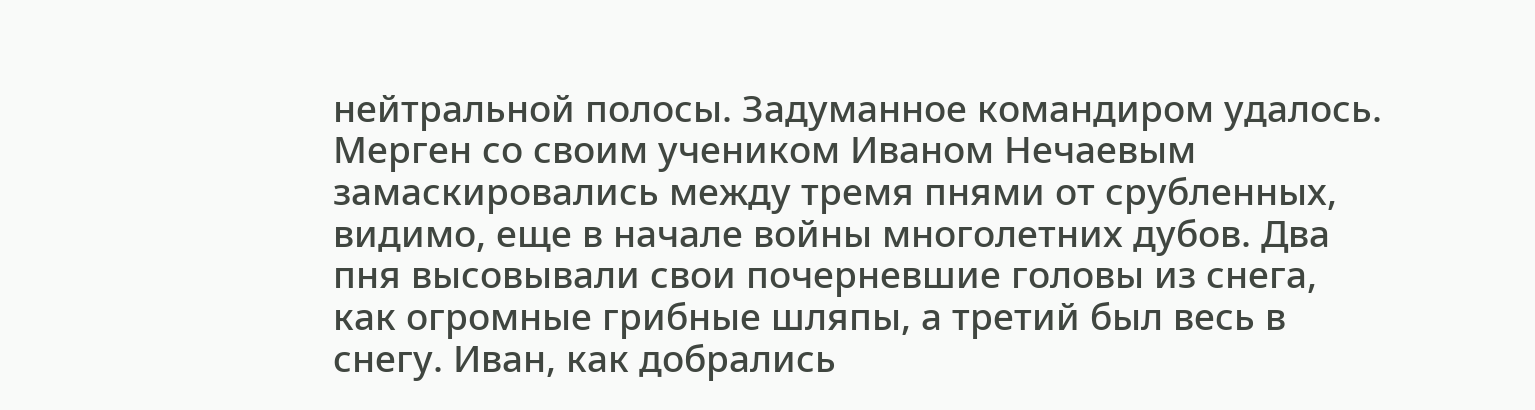нейтральной полосы. Задуманное командиром удалось. Мерген со своим учеником Иваном Нечаевым замаскировались между тремя пнями от срубленных, видимо, еще в начале войны многолетних дубов. Два пня высовывали свои почерневшие головы из снега, как огромные грибные шляпы, а третий был весь в снегу. Иван, как добрались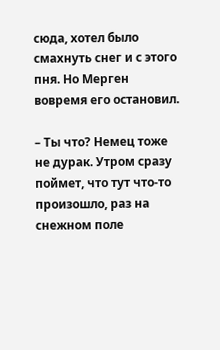сюда, хотел было смахнуть снег и с этого пня. Но Мерген вовремя его остановил.

– Ты что? Немец тоже не дурак. Утром сразу поймет, что тут что-то произошло, раз на снежном поле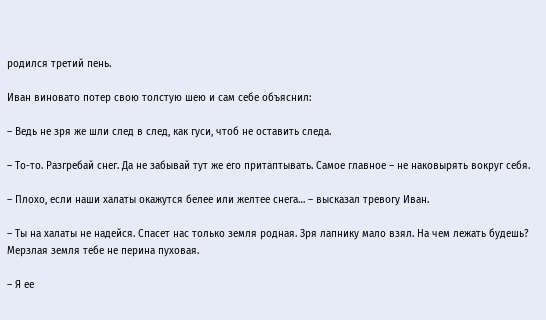родился третий пень.

Иван виновато потер свою толстую шею и сам себе объяснил:

– Ведь не зря же шли след в след, как гуси, чтоб не оставить следа.

– То-то. Разгребай снег. Да не забывай тут же его притаптывать. Самое главное – не наковырять вокруг себя.

– Плохо, если наши халаты окажутся белее или желтее снега… – высказал тревогу Иван.

– Ты на халаты не надейся. Спасет нас только земля родная. Зря лапнику мало взял. На чем лежать будешь? Мерзлая земля тебе не перина пуховая.

– Я ее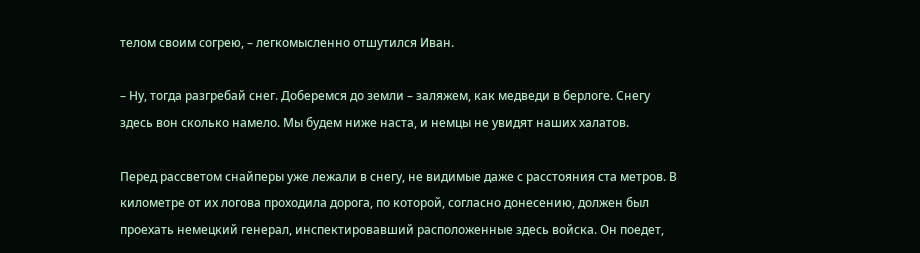телом своим согрею, – легкомысленно отшутился Иван.

– Ну, тогда разгребай снег. Доберемся до земли – заляжем, как медведи в берлоге. Снегу здесь вон сколько намело. Мы будем ниже наста, и немцы не увидят наших халатов.

Перед рассветом снайперы уже лежали в снегу, не видимые даже с расстояния ста метров. В километре от их логова проходила дорога, по которой, согласно донесению, должен был проехать немецкий генерал, инспектировавший расположенные здесь войска. Он поедет,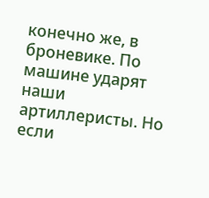конечно же, в броневике. По машине ударят наши артиллеристы. Но если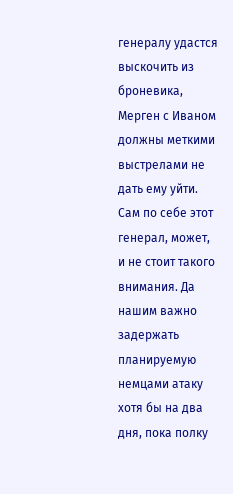генералу удастся выскочить из броневика, Мерген с Иваном должны меткими выстрелами не дать ему уйти. Сам по себе этот генерал, может, и не стоит такого внимания. Да нашим важно задержать планируемую немцами атаку хотя бы на два дня, пока полку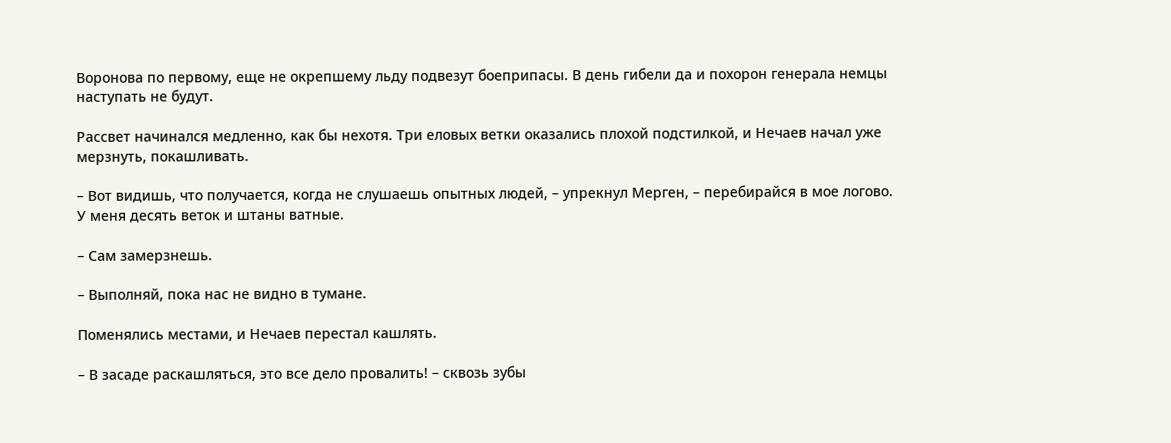Воронова по первому, еще не окрепшему льду подвезут боеприпасы. В день гибели да и похорон генерала немцы наступать не будут.

Рассвет начинался медленно, как бы нехотя. Три еловых ветки оказались плохой подстилкой, и Нечаев начал уже мерзнуть, покашливать.

– Вот видишь, что получается, когда не слушаешь опытных людей, – упрекнул Мерген, – перебирайся в мое логово. У меня десять веток и штаны ватные.

– Сам замерзнешь.

– Выполняй, пока нас не видно в тумане.

Поменялись местами, и Нечаев перестал кашлять.

– В засаде раскашляться, это все дело провалить! – сквозь зубы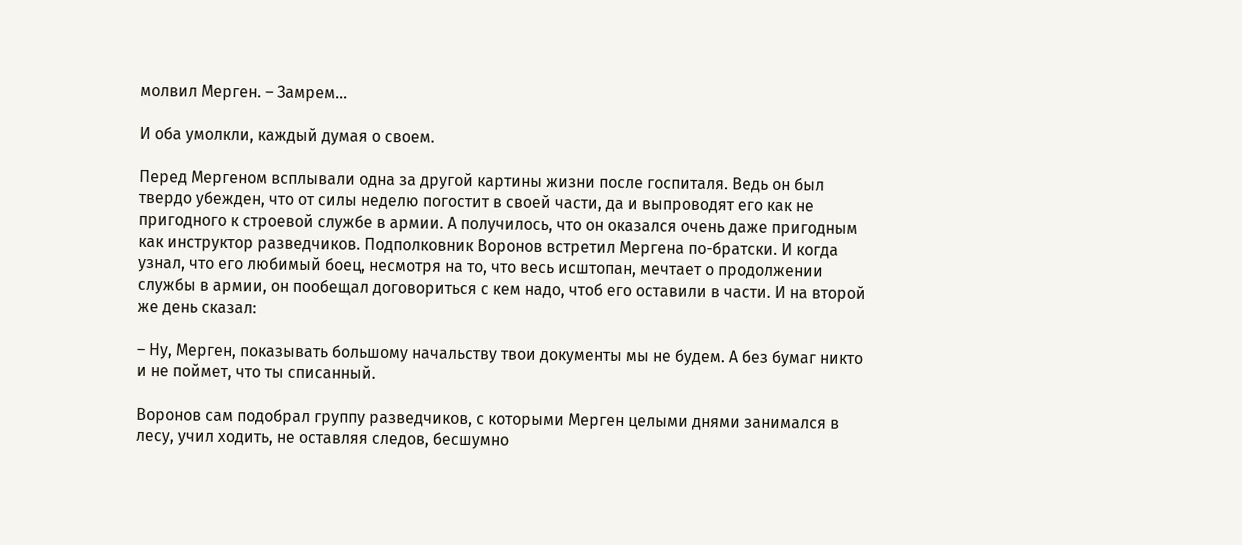молвил Мерген. – Замрем…

И оба умолкли, каждый думая о своем.

Перед Мергеном всплывали одна за другой картины жизни после госпиталя. Ведь он был твердо убежден, что от силы неделю погостит в своей части, да и выпроводят его как не пригодного к строевой службе в армии. А получилось, что он оказался очень даже пригодным как инструктор разведчиков. Подполковник Воронов встретил Мергена по-братски. И когда узнал, что его любимый боец, несмотря на то, что весь исштопан, мечтает о продолжении службы в армии, он пообещал договориться с кем надо, чтоб его оставили в части. И на второй же день сказал:

– Ну, Мерген, показывать большому начальству твои документы мы не будем. А без бумаг никто и не поймет, что ты списанный.

Воронов сам подобрал группу разведчиков, с которыми Мерген целыми днями занимался в лесу, учил ходить, не оставляя следов, бесшумно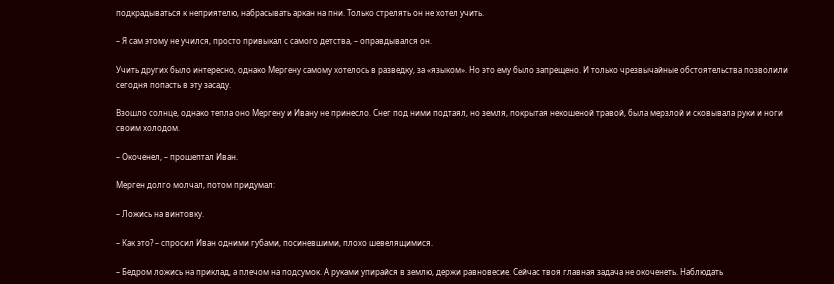подкрадываться к неприятелю, набрасывать аркан на пни. Только стрелять он не хотел учить.

– Я сам этому не учился, просто привыкал с самого детства, – оправдывался он.

Учить других было интересно, однако Мергену самому хотелось в разведку, за «языком». Но это ему было запрещено. И только чрезвычайные обстоятельства позволили сегодня попасть в эту засаду.

Взошло солнце, однако тепла оно Мергену и Ивану не принесло. Снег под ними подтаял, но земля, покрытая некошеной травой, была мерзлой и сковывала руки и ноги своим холодом.

– Окоченел, – прошептал Иван.

Мерген долго молчал, потом придумал:

– Ложись на винтовку.

– Как это? – спросил Иван одними губами, посиневшими, плохо шевелящимися.

– Бедром ложись на приклад, а плечом на подсумок. А руками упирайся в землю, держи равновесие. Сейчас твоя главная задача не окоченеть. Наблюдать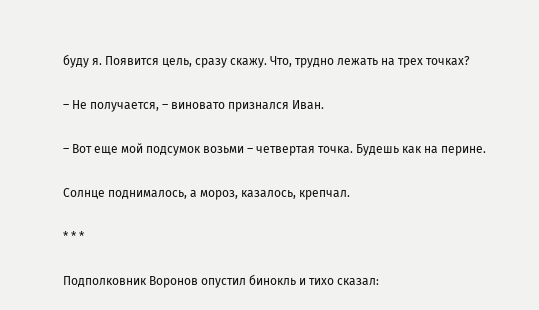буду я. Появится цель, сразу скажу. Что, трудно лежать на трех точках?

– Не получается, – виновато признался Иван.

– Вот еще мой подсумок возьми – четвертая точка. Будешь как на перине.

Солнце поднималось, а мороз, казалось, крепчал.

* * *

Подполковник Воронов опустил бинокль и тихо сказал: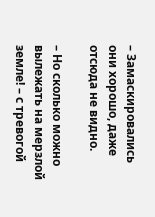– Замаскировались они хорошо, даже отсюда не видно.

– Но сколько можно вылежать на мерзлой земле! – с тревогой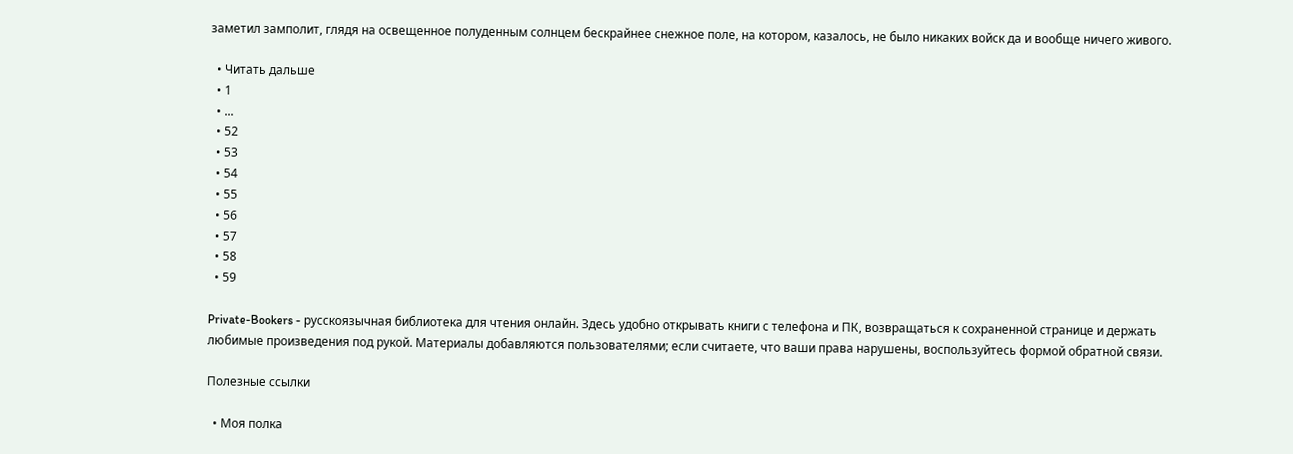заметил замполит, глядя на освещенное полуденным солнцем бескрайнее снежное поле, на котором, казалось, не было никаких войск да и вообще ничего живого.

  • Читать дальше
  • 1
  • ...
  • 52
  • 53
  • 54
  • 55
  • 56
  • 57
  • 58
  • 59

Private-Bookers - русскоязычная библиотека для чтения онлайн. Здесь удобно открывать книги с телефона и ПК, возвращаться к сохраненной странице и держать любимые произведения под рукой. Материалы добавляются пользователями; если считаете, что ваши права нарушены, воспользуйтесь формой обратной связи.

Полезные ссылки

  • Моя полка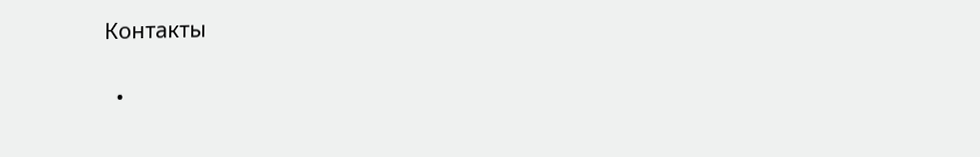Контакты

  •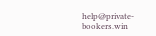help@private-bookers.win